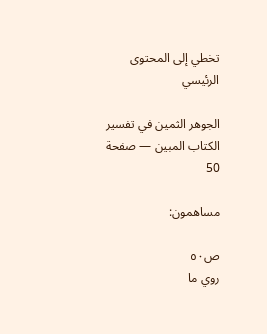تخطي إلى المحتوى الرئيسي

الجوهر الثمين في تفسير الكتاب المبين — صفحة 50

مساهمون:

ص٥٠
روي ما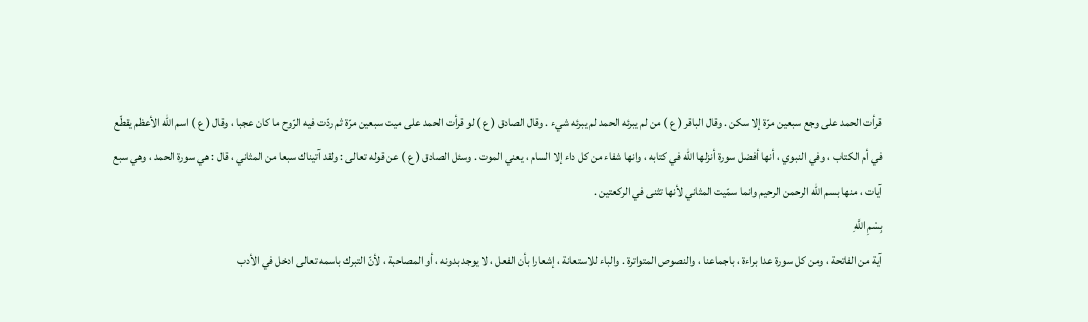قرأت الحمد على وجع سبعين مرّة إلا سكن . وقال الباقر ( ع ) من لم يبرئه الحمد لم يبرئه شيء . وقال الصادق ( ع ) لو قرأت الحمد على ميت سبعين مرّة ثم ردّت فيه الرّوح ما كان عجبا ، وقال ( ع ) اسم اللّه الأعظم يقطّع في أم الكتاب ، وفي النبوي ، أنها أفضل سورة أنزلها اللّه في كتابه ، وانها شفاء من كل داء إلا السام ، يعني الموت . وسئل الصادق ( ع ) عن قوله تعالى : ولقد آتيناك سبعا من المثاني ، قال : هي سورة الحمد ، وهي سبع آيات ، منها بسم اللّه الرحمن الرحيم وانما سمّيت المثاني لأنها تثنى في الركعتين .
بِسْمِ اللَّهِ
آية من الفاتحة ، ومن كل سورة عدا براءة ، باجماعنا ، والنصوص المتواترة . والباء للاستعانة ، إشعارا بأن الفعل ، لا يوجد بدونه ، أو المصاحبة ، لأنّ التبرك باسمه تعالى ادخل في الأدب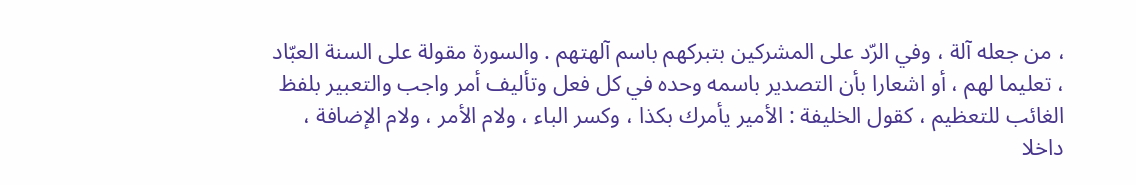، من جعله آلة ، وفي الرّد على المشركين بتبركهم باسم آلهتهم . والسورة مقولة على السنة العبّاد ، تعليما لهم ، أو اشعارا بأن التصدير باسمه وحده في كل فعل وتأليف أمر واجب والتعبير بلفظ الغائب للتعظيم ، كقول الخليفة : الأمير يأمرك بكذا ، وكسر الباء ، ولام الأمر ، ولام الإضافة ، داخلا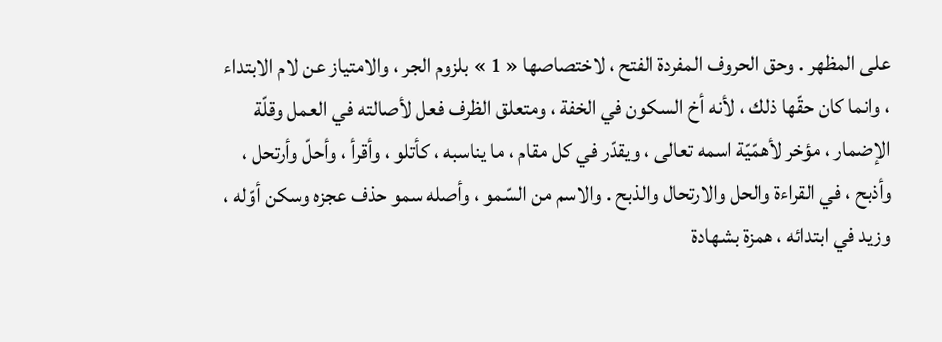على المظهر . وحق الحروف المفردة الفتح ، لاختصاصها « 1 » بلزوم الجر ، والامتياز عن لام الابتداء ، وانما كان حقّها ذلك ، لأنه أخ السكون في الخفة ، ومتعلق الظرف فعل لأصالته في العمل وقلّة الإضمار ، مؤخر لأهمّيّة اسمه تعالى ، ويقدّر في كل مقام ، ما يناسبه ، كأتلو ، وأقرأ ، وأحلّ وأرتحل ، وأذبح ، في القراءة والحل والارتحال والذبح . والاسم من السّمو ، وأصله سمو حذف عجزه وسكن أوّله ، وزيد في ابتدائه ، همزة بشهادة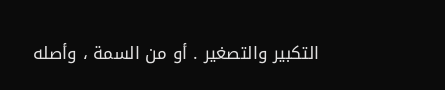التكبير والتصغير . أو من السمة ، وأصله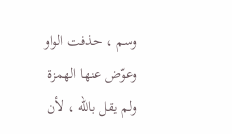وسم ، حذفت الواو وعوّض عنها الهمزة ولم يقل باللّه ، لأن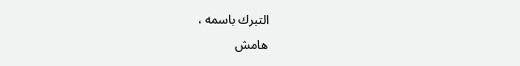التبرك باسمه ،
هامش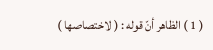( 1 ) الظاهر أنّ قوله : ( لاختصاصها )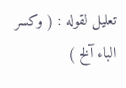تعليل لقوله : ( وكسر الباء آلخ )